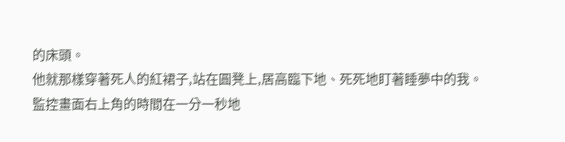的床頭。
他就那樣穿著死人的紅裙子,站在圓凳上,居高臨下地、死死地盯著睡夢中的我。
監控畫面右上角的時間在一分一秒地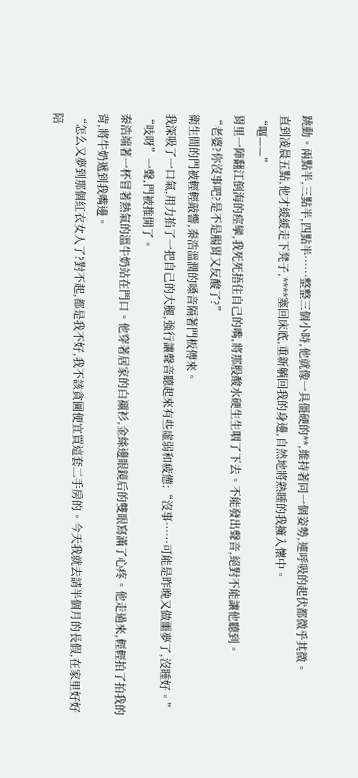跳動。兩點半,三點半,四點半……整整三個小時,他就像一具僵硬的**,維持著同一個姿勢,連呼吸的起伏都微乎其微。
直到凌晨五點,他才緩緩走下凳子,****塞回床底,重新躺回我的身邊,自然地將熟睡的我擁入懷中。
“嘔——”
胃里一陣翻江倒海的痙攣,我死死捂住自己的嘴,將那股酸水硬生生咽了下去。不能發出聲音,絕對不能讓他聽到。
“老婆?你沒事吧?是不是腸胃又反酸了?”
衛生間的門被輕輕敲響,秦浩溫潤的嗓音隔著門板傳來。
我深吸了一口氣,用力掐了一把自己的大腿,強行讓聲音聽起來有些虛弱和疲憊:“沒事……可能是昨晚又做噩夢了,沒睡好。”
“吱呀”一聲,門被推開了。
秦浩端著一杯冒著熱氣的溫牛奶站在門口。他穿著居家的白襯衫,金絲邊眼鏡后的雙眼寫滿了心疼。他走過來,輕輕拍了拍我的背,將牛奶遞到我嘴邊。
“怎么又夢到那個紅衣女人了?對不起,都是我不好,我不該貪圖便宜買這套二手房的。今天我就去請半個月的長假,在家里好好陪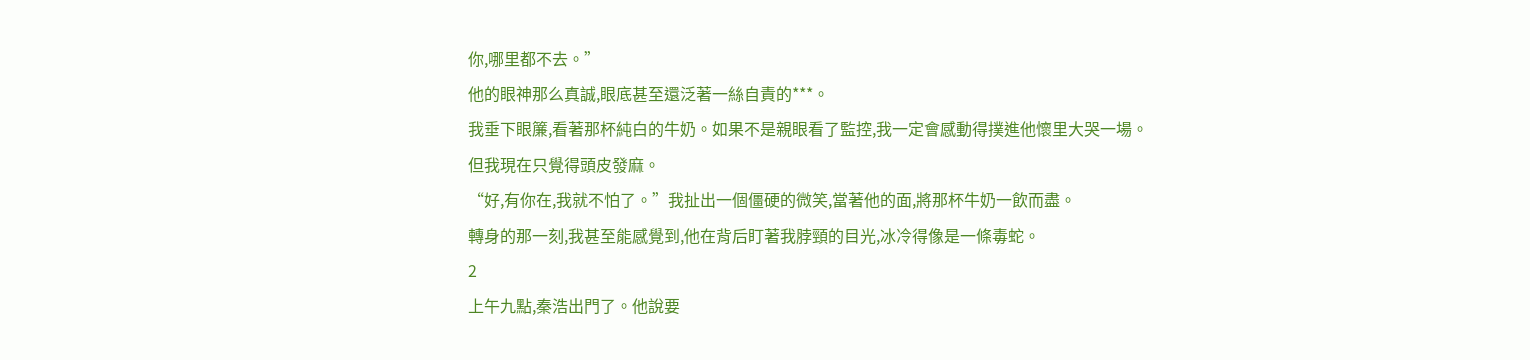你,哪里都不去。”
他的眼神那么真誠,眼底甚至還泛著一絲自責的***。
我垂下眼簾,看著那杯純白的牛奶。如果不是親眼看了監控,我一定會感動得撲進他懷里大哭一場。
但我現在只覺得頭皮發麻。
“好,有你在,我就不怕了。”我扯出一個僵硬的微笑,當著他的面,將那杯牛奶一飲而盡。
轉身的那一刻,我甚至能感覺到,他在背后盯著我脖頸的目光,冰冷得像是一條毒蛇。
2
上午九點,秦浩出門了。他說要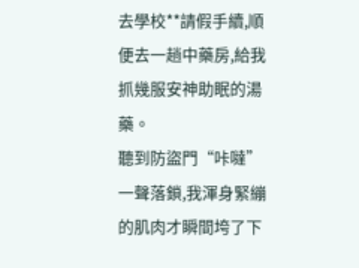去學校**請假手續,順便去一趟中藥房,給我抓幾服安神助眠的湯藥。
聽到防盜門“咔噠”一聲落鎖,我渾身緊繃的肌肉才瞬間垮了下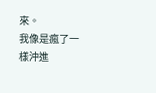來。
我像是瘋了一樣沖進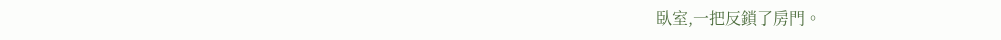臥室,一把反鎖了房門。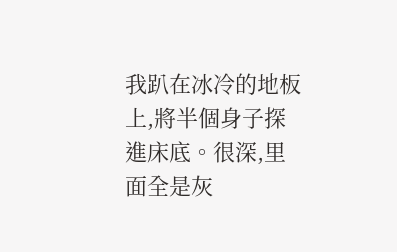我趴在冰冷的地板上,將半個身子探進床底。很深,里面全是灰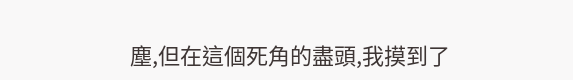塵,但在這個死角的盡頭,我摸到了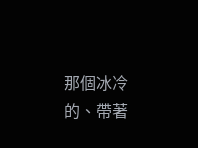那個冰冷的、帶著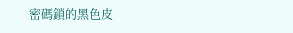密碼鎖的黑色皮